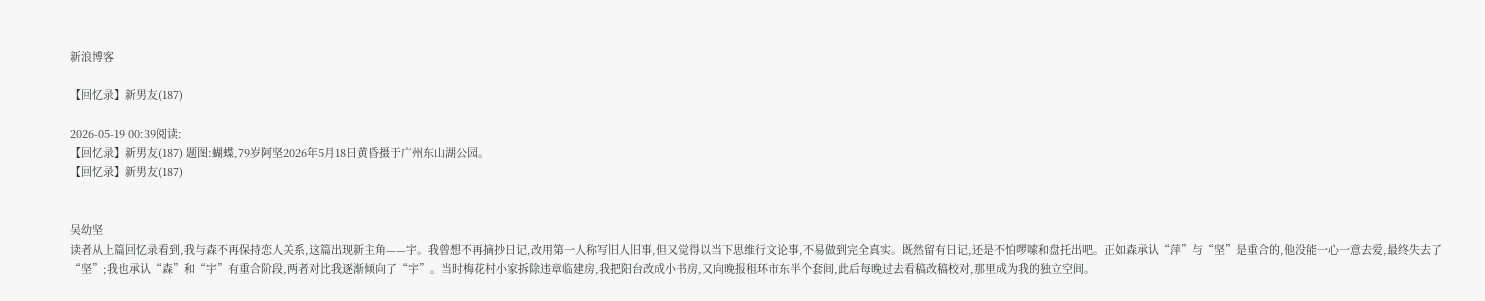新浪博客

【回忆录】新男友(187)

2026-05-19 00:39阅读:
【回忆录】新男友(187) 题图:蝴蝶,79岁阿坚2026年5月18日黄昏摄于广州东山湖公园。
【回忆录】新男友(187)


吴幼坚
读者从上篇回忆录看到,我与森不再保持恋人关系,这篇出现新主角——宇。我曾想不再摘抄日记,改用第一人称写旧人旧事,但又觉得以当下思维行文论事,不易做到完全真实。既然留有日记,还是不怕啰嗦和盘托出吧。正如森承认“萍”与“坚”是重合的,他没能一心一意去爱,最终失去了“坚”;我也承认“森”和“宇”有重合阶段,两者对比我逐渐倾向了“宇”。当时梅花村小家拆除违章临建房,我把阳台改成小书房,又向晚报租环市东半个套间,此后每晚过去看稿改稿校对,那里成为我的独立空间。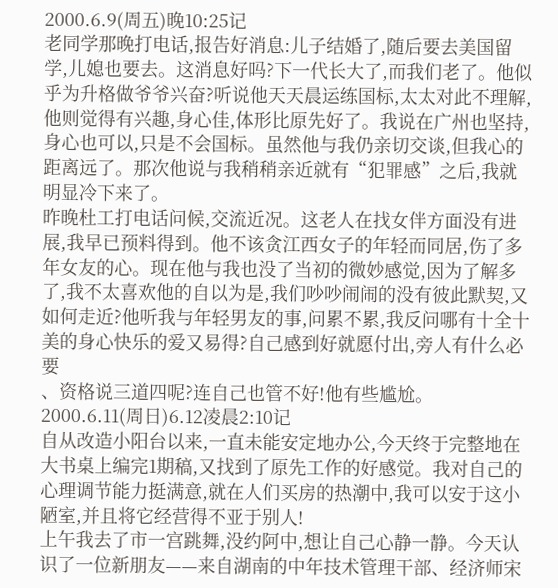2000.6.9(周五)晚10:25记
老同学那晚打电话,报告好消息:儿子结婚了,随后要去美国留学,儿媳也要去。这消息好吗?下一代长大了,而我们老了。他似乎为升格做爷爷兴奋?听说他天天晨运练国标,太太对此不理解,他则觉得有兴趣,身心佳,体形比原先好了。我说在广州也坚持,身心也可以,只是不会国标。虽然他与我仍亲切交谈,但我心的距离远了。那次他说与我稍稍亲近就有“犯罪感”之后,我就明显冷下来了。
昨晚杜工打电话问候,交流近况。这老人在找女伴方面没有进展,我早已预料得到。他不该贪江西女子的年轻而同居,伤了多年女友的心。现在他与我也没了当初的微妙感觉,因为了解多了,我不太喜欢他的自以为是,我们吵吵闹闹的没有彼此默契,又如何走近?他听我与年轻男友的事,问累不累,我反问哪有十全十美的身心快乐的爱又易得?自己感到好就愿付出,旁人有什么必要
、资格说三道四呢?连自己也管不好!他有些尴尬。
2000.6.11(周日)6.12凌晨2:10记
自从改造小阳台以来,一直未能安定地办公,今天终于完整地在大书桌上编完1期稿,又找到了原先工作的好感觉。我对自己的心理调节能力挺满意,就在人们买房的热潮中,我可以安于这小陋室,并且将它经营得不亚于别人!
上午我去了市一宫跳舞,没约阿中,想让自己心静一静。今天认识了一位新朋友——来自湖南的中年技术管理干部、经济师宋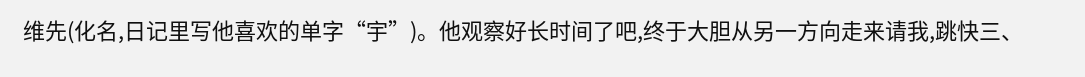维先(化名,日记里写他喜欢的单字“宇”)。他观察好长时间了吧,终于大胆从另一方向走来请我,跳快三、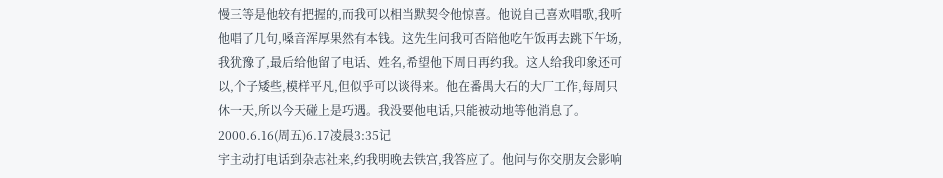慢三等是他较有把握的,而我可以相当默契令他惊喜。他说自己喜欢唱歌,我听他唱了几句,嗓音浑厚果然有本钱。这先生问我可否陪他吃午饭再去跳下午场,我犹豫了,最后给他留了电话、姓名,希望他下周日再约我。这人给我印象还可以,个子矮些,模样平凡,但似乎可以谈得来。他在番禺大石的大厂工作,每周只休一天,所以今天碰上是巧遇。我没要他电话,只能被动地等他消息了。
2000.6.16(周五)6.17凌晨3:35记
宇主动打电话到杂志社来,约我明晚去铁宫,我答应了。他问与你交朋友会影响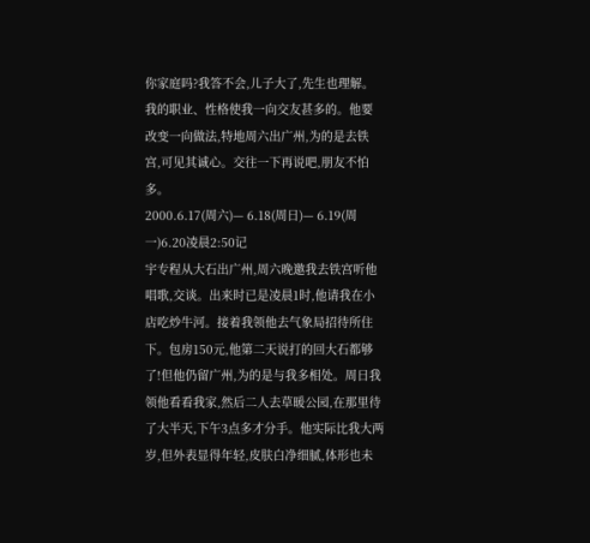你家庭吗?我答不会,儿子大了,先生也理解。我的职业、性格使我一向交友甚多的。他要改变一向做法,特地周六出广州,为的是去铁宫,可见其诚心。交往一下再说吧,朋友不怕多。
2000.6.17(周六)— 6.18(周日)— 6.19(周一)6.20凌晨2:50记
宇专程从大石出广州,周六晚邀我去铁宫听他唱歌,交谈。出来时已是凌晨1时,他请我在小店吃炒牛河。接着我领他去气象局招待所住下。包房150元,他第二天说打的回大石都够了!但他仍留广州,为的是与我多相处。周日我领他看看我家,然后二人去草暖公园,在那里待了大半天,下午3点多才分手。他实际比我大两岁,但外表显得年轻,皮肤白净细腻,体形也未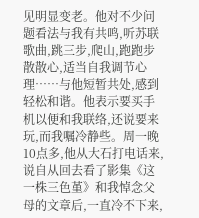见明显变老。他对不少问题看法与我有共鸣,听苏联歌曲,跳三步,爬山,跑跑步散散心,适当自我调节心理……与他短暂共处,感到轻松和谐。他表示要买手机以便和我联络,还说要来玩,而我嘱冷静些。周一晚10点多,他从大石打电话来,说自从回去看了影集《这一株三色堇》和我悼念父母的文章后,一直冷不下来,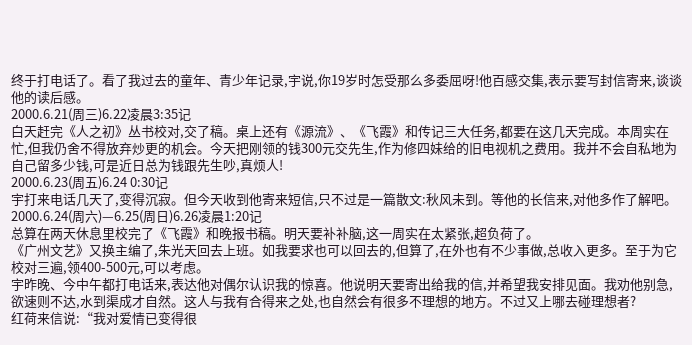终于打电话了。看了我过去的童年、青少年记录,宇说,你19岁时怎受那么多委屈呀!他百感交集,表示要写封信寄来,谈谈他的读后感。
2000.6.21(周三)6.22凌晨3:35记
白天赶完《人之初》丛书校对,交了稿。桌上还有《源流》、《飞霞》和传记三大任务,都要在这几天完成。本周实在忙,但我仍舍不得放弃炒更的机会。今天把刚领的钱300元交先生,作为修四妹给的旧电视机之费用。我并不会自私地为自己留多少钱,可是近日总为钱跟先生吵,真烦人!
2000.6.23(周五)6.24 0:30记
宇打来电话几天了,变得沉寂。但今天收到他寄来短信,只不过是一篇散文:秋风未到。等他的长信来,对他多作了解吧。
2000.6.24(周六)—6.25(周日)6.26凌晨1:20记
总算在两天休息里校完了《飞霞》和晚报书稿。明天要补补脑,这一周实在太紧张,超负荷了。
《广州文艺》又换主编了,朱光天回去上班。如我要求也可以回去的,但算了,在外也有不少事做,总收入更多。至于为它校对三遍,领400-500元,可以考虑。
宇昨晚、今中午都打电话来,表达他对偶尔认识我的惊喜。他说明天要寄出给我的信,并希望我安排见面。我劝他别急,欲速则不达,水到渠成才自然。这人与我有合得来之处,也自然会有很多不理想的地方。不过又上哪去碰理想者?
红荷来信说:“我对爱情已变得很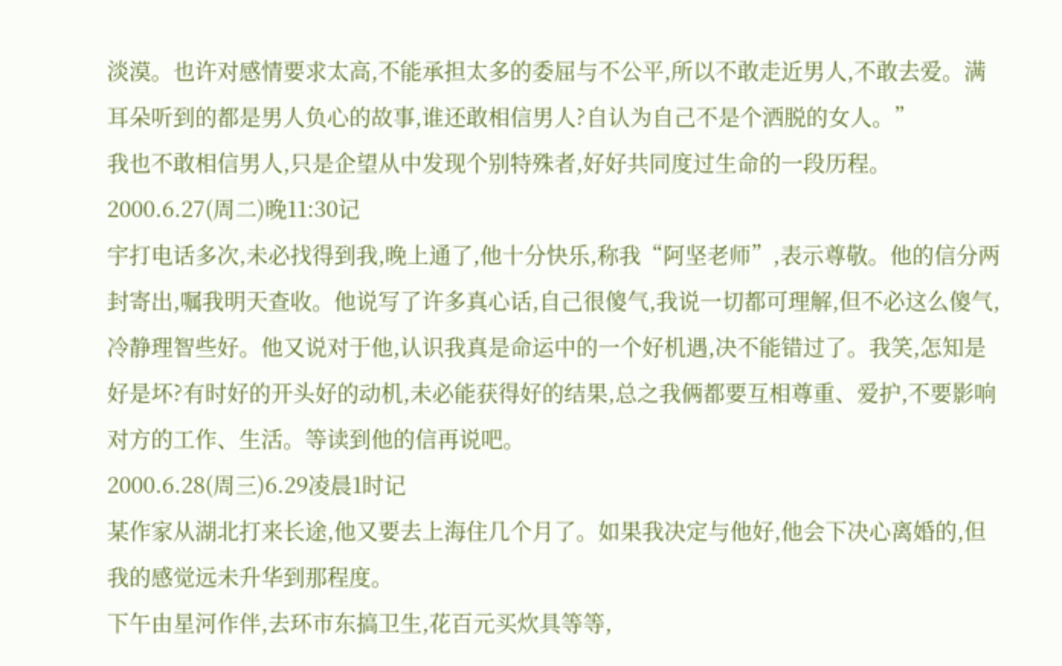淡漠。也许对感情要求太高,不能承担太多的委屈与不公平,所以不敢走近男人,不敢去爱。满耳朵听到的都是男人负心的故事,谁还敢相信男人?自认为自己不是个洒脱的女人。”
我也不敢相信男人,只是企望从中发现个别特殊者,好好共同度过生命的一段历程。
2000.6.27(周二)晚11:30记
宇打电话多次,未必找得到我,晚上通了,他十分快乐,称我“阿坚老师”,表示尊敬。他的信分两封寄出,嘱我明天查收。他说写了许多真心话,自己很傻气,我说一切都可理解,但不必这么傻气,冷静理智些好。他又说对于他,认识我真是命运中的一个好机遇,决不能错过了。我笑,怎知是好是坏?有时好的开头好的动机,未必能获得好的结果,总之我俩都要互相尊重、爱护,不要影响对方的工作、生活。等读到他的信再说吧。
2000.6.28(周三)6.29凌晨1时记
某作家从湖北打来长途,他又要去上海住几个月了。如果我决定与他好,他会下决心离婚的,但我的感觉远未升华到那程度。
下午由星河作伴,去环市东搞卫生,花百元买炊具等等,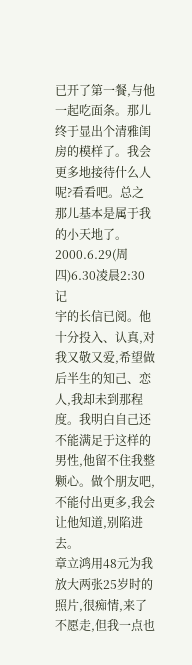已开了第一餐,与他一起吃面条。那儿终于显出个清雅闺房的模样了。我会更多地接待什么人呢?看看吧。总之那儿基本是属于我的小天地了。
2000.6.29(周四)6.30凌晨2:30记
宇的长信已阅。他十分投入、认真,对我又敬又爱,希望做后半生的知己、恋人,我却未到那程度。我明白自己还不能满足于这样的男性,他留不住我整颗心。做个朋友吧,不能付出更多,我会让他知道,别陷进去。
章立鸿用48元为我放大两张25岁时的照片,很痴情,来了不愿走,但我一点也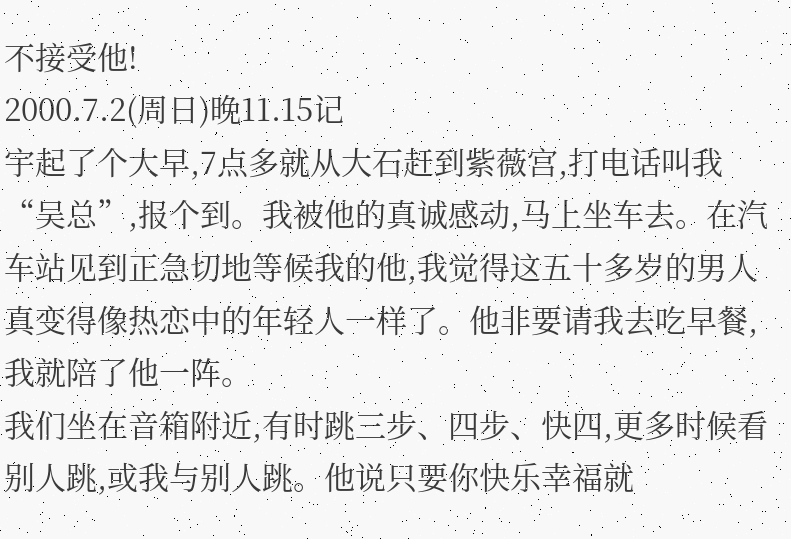不接受他!
2000.7.2(周日)晚11.15记
宇起了个大早,7点多就从大石赶到紫薇宫,打电话叫我“吴总”,报个到。我被他的真诚感动,马上坐车去。在汽车站见到正急切地等候我的他,我觉得这五十多岁的男人真变得像热恋中的年轻人一样了。他非要请我去吃早餐,我就陪了他一阵。
我们坐在音箱附近,有时跳三步、四步、快四,更多时候看别人跳,或我与别人跳。他说只要你快乐幸福就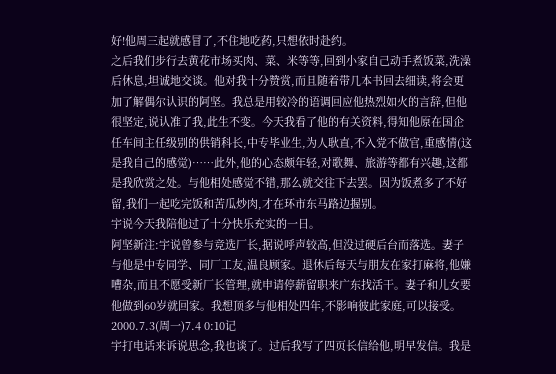好!他周三起就感冒了,不住地吃药,只想依时赴约。
之后我们步行去黄花市场买肉、菜、米等等,回到小家自己动手煮饭菜,洗澡后休息,坦诚地交谈。他对我十分赞赏,而且随着带几本书回去细读,将会更加了解偶尔认识的阿坚。我总是用较冷的语调回应他热烈如火的言辞,但他很坚定,说认准了我,此生不变。今天我看了他的有关资料,得知他原在国企任车间主任级别的供销科长,中专毕业生,为人耿直,不入党不做官,重感情(这是我自己的感觉)……此外,他的心态颇年轻,对歌舞、旅游等都有兴趣,这都是我欣赏之处。与他相处感觉不错,那么就交往下去罢。因为饭煮多了不好留,我们一起吃完饭和苦瓜炒肉,才在环市东马路边握别。
宇说今天我陪他过了十分快乐充实的一日。
阿坚新注:宇说曾参与竞选厂长,据说呼声较高,但没过硬后台而落选。妻子与他是中专同学、同厂工友,温良顾家。退休后每天与朋友在家打麻将,他嫌嘈杂,而且不愿受新厂长管理,就申请停薪留职来广东找活干。妻子和儿女要他做到60岁就回家。我想顶多与他相处四年,不影响彼此家庭,可以接受。
2000.7.3(周一)7.4 0:10记
宇打电话来诉说思念,我也谈了。过后我写了四页长信给他,明早发信。我是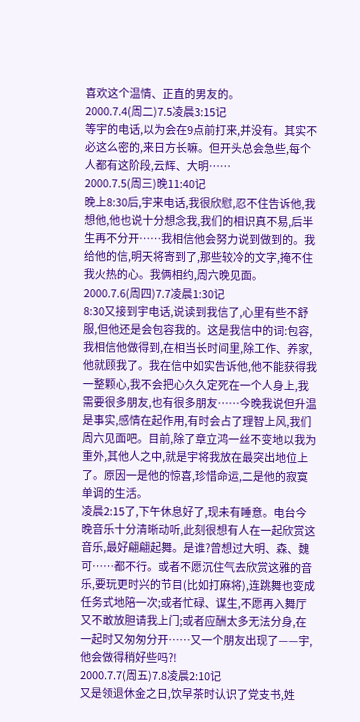喜欢这个温情、正直的男友的。
2000.7.4(周二)7.5凌晨3:15记
等宇的电话,以为会在9点前打来,并没有。其实不必这么密的,来日方长嘛。但开头总会急些,每个人都有这阶段,云辉、大明……
2000.7.5(周三)晚11:40记
晚上8:30后,宇来电话,我很欣慰,忍不住告诉他,我想他,他也说十分想念我,我们的相识真不易,后半生再不分开……我相信他会努力说到做到的。我给他的信,明天将寄到了,那些较冷的文字,掩不住我火热的心。我俩相约,周六晚见面。
2000.7.6(周四)7.7凌晨1:30记
8:30又接到宇电话,说读到我信了,心里有些不舒服,但他还是会包容我的。这是我信中的词:包容,我相信他做得到,在相当长时间里,除工作、养家,他就顾我了。我在信中如实告诉他,他不能获得我一整颗心,我不会把心久久定死在一个人身上,我需要很多朋友,也有很多朋友……今晚我说但升温是事实,感情在起作用,有时会占了理智上风,我们周六见面吧。目前,除了章立鸿一丝不变地以我为重外,其他人之中,就是宇将我放在最突出地位上了。原因一是他的惊喜,珍惜命运,二是他的寂寞单调的生活。
凌晨2:15了,下午休息好了,现未有睡意。电台今晚音乐十分清晰动听,此刻很想有人在一起欣赏这音乐,最好翩翩起舞。是谁?曾想过大明、森、魏可……都不行。或者不愿沉住气去欣赏这雅的音乐,要玩更时兴的节目(比如打麻将),连跳舞也变成任务式地陪一次;或者忙碌、谋生,不愿再入舞厅又不敢放胆请我上门;或者应酬太多无法分身,在一起时又匆匆分开……又一个朋友出现了——宇,他会做得稍好些吗?!
2000.7.7(周五)7.8凌晨2:10记
又是领退休金之日,饮早茶时认识了党支书,姓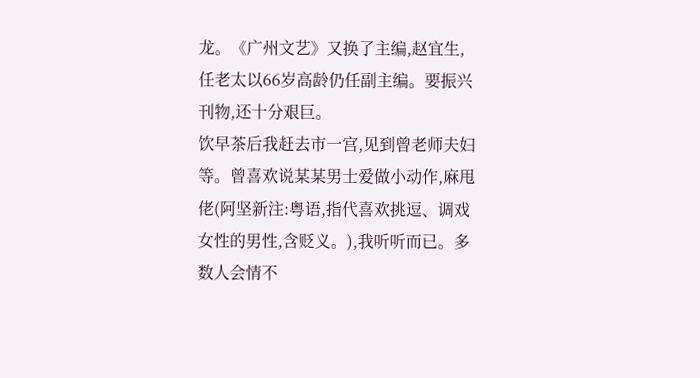龙。《广州文艺》又换了主编,赵宜生,任老太以66岁高龄仍任副主编。要振兴刊物,还十分艰巨。
饮早茶后我赶去市一宫,见到曾老师夫妇等。曾喜欢说某某男士爱做小动作,麻甩佬(阿坚新注:粤语,指代喜欢挑逗、调戏女性的男性,含贬义。),我听听而已。多数人会情不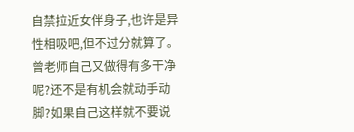自禁拉近女伴身子,也许是异性相吸吧,但不过分就算了。曾老师自己又做得有多干净呢?还不是有机会就动手动脚?如果自己这样就不要说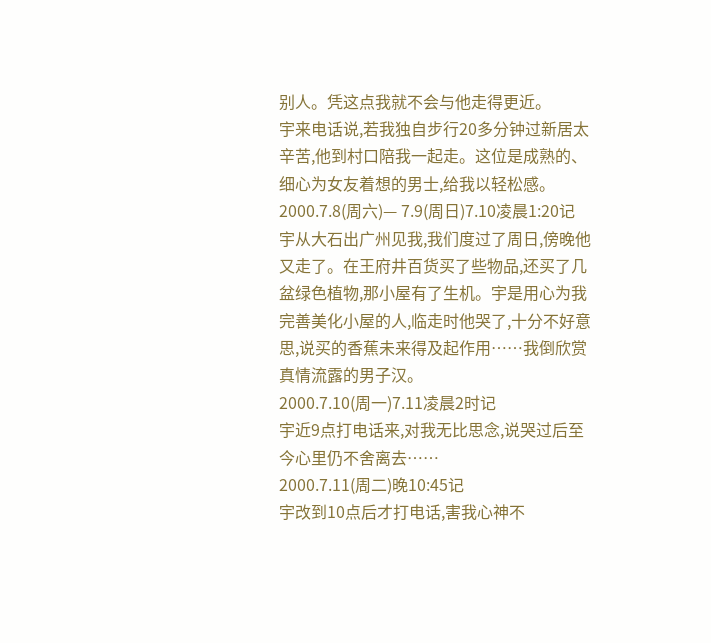别人。凭这点我就不会与他走得更近。
宇来电话说,若我独自步行20多分钟过新居太辛苦,他到村口陪我一起走。这位是成熟的、细心为女友着想的男士,给我以轻松感。
2000.7.8(周六)— 7.9(周日)7.10凌晨1:20记
宇从大石出广州见我,我们度过了周日,傍晚他又走了。在王府井百货买了些物品,还买了几盆绿色植物,那小屋有了生机。宇是用心为我完善美化小屋的人,临走时他哭了,十分不好意思,说买的香蕉未来得及起作用……我倒欣赏真情流露的男子汉。
2000.7.10(周一)7.11凌晨2时记
宇近9点打电话来,对我无比思念,说哭过后至今心里仍不舍离去……
2000.7.11(周二)晚10:45记
宇改到10点后才打电话,害我心神不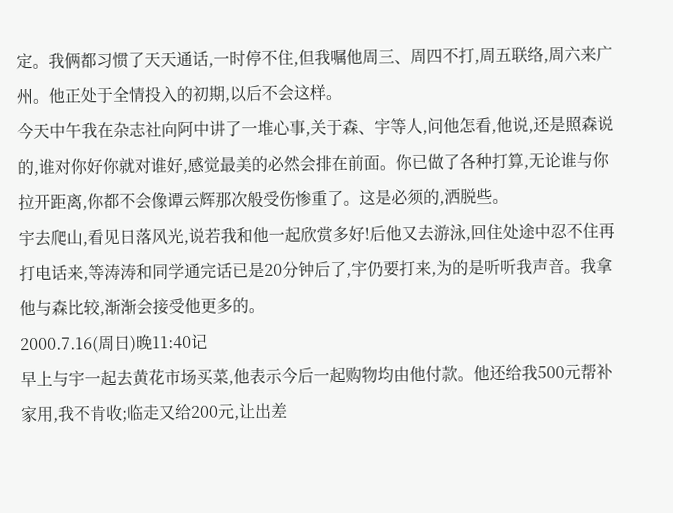定。我俩都习惯了天天通话,一时停不住,但我嘱他周三、周四不打,周五联络,周六来广州。他正处于全情投入的初期,以后不会这样。
今天中午我在杂志社向阿中讲了一堆心事,关于森、宇等人,问他怎看,他说,还是照森说的,谁对你好你就对谁好,感觉最美的必然会排在前面。你已做了各种打算,无论谁与你拉开距离,你都不会像谭云辉那次般受伤惨重了。这是必须的,洒脱些。
宇去爬山,看见日落风光,说若我和他一起欣赏多好!后他又去游泳,回住处途中忍不住再打电话来,等涛涛和同学通完话已是20分钟后了,宇仍要打来,为的是听听我声音。我拿他与森比较,渐渐会接受他更多的。
2000.7.16(周日)晚11:40记
早上与宇一起去黄花市场买菜,他表示今后一起购物均由他付款。他还给我500元帮补家用,我不肯收;临走又给200元,让出差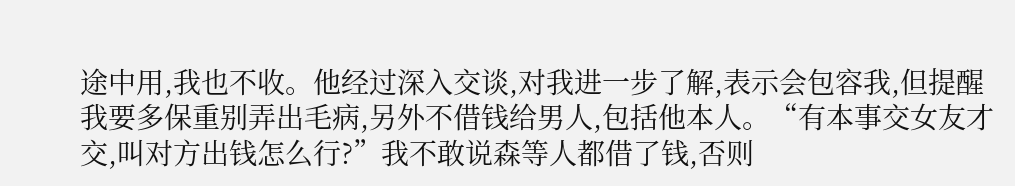途中用,我也不收。他经过深入交谈,对我进一步了解,表示会包容我,但提醒我要多保重别弄出毛病,另外不借钱给男人,包括他本人。“有本事交女友才交,叫对方出钱怎么行?”我不敢说森等人都借了钱,否则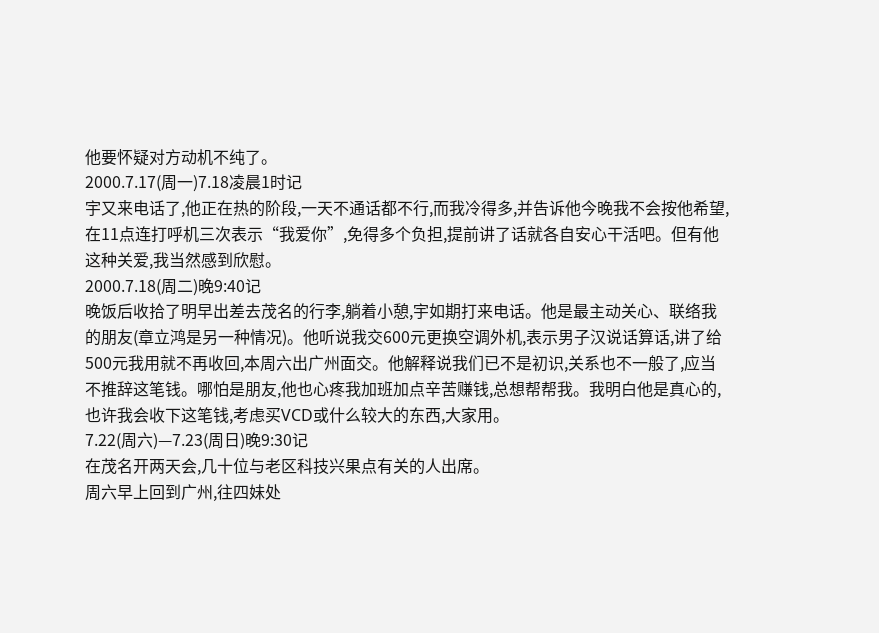他要怀疑对方动机不纯了。
2000.7.17(周一)7.18凌晨1时记
宇又来电话了,他正在热的阶段,一天不通话都不行,而我冷得多,并告诉他今晚我不会按他希望,在11点连打呼机三次表示“我爱你”,免得多个负担,提前讲了话就各自安心干活吧。但有他这种关爱,我当然感到欣慰。
2000.7.18(周二)晚9:40记
晚饭后收拾了明早出差去茂名的行李,躺着小憩,宇如期打来电话。他是最主动关心、联络我的朋友(章立鸿是另一种情况)。他听说我交600元更换空调外机,表示男子汉说话算话,讲了给500元我用就不再收回,本周六出广州面交。他解释说我们已不是初识,关系也不一般了,应当不推辞这笔钱。哪怕是朋友,他也心疼我加班加点辛苦赚钱,总想帮帮我。我明白他是真心的,也许我会收下这笔钱,考虑买VCD或什么较大的东西,大家用。
7.22(周六)—7.23(周日)晚9:30记
在茂名开两天会,几十位与老区科技兴果点有关的人出席。
周六早上回到广州,往四妹处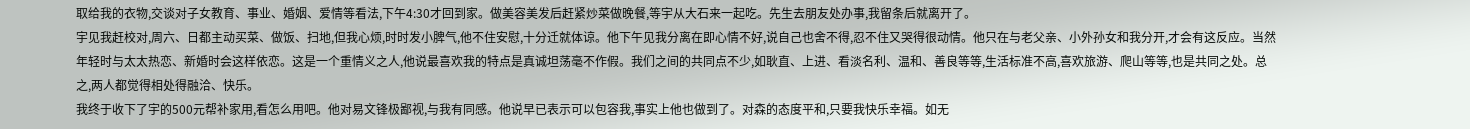取给我的衣物,交谈对子女教育、事业、婚姻、爱情等看法,下午4:30才回到家。做美容美发后赶紧炒菜做晚餐,等宇从大石来一起吃。先生去朋友处办事,我留条后就离开了。
宇见我赶校对,周六、日都主动买菜、做饭、扫地,但我心烦,时时发小脾气,他不住安慰,十分迁就体谅。他下午见我分离在即心情不好,说自己也舍不得,忍不住又哭得很动情。他只在与老父亲、小外孙女和我分开,才会有这反应。当然年轻时与太太热恋、新婚时会这样依恋。这是一个重情义之人,他说最喜欢我的特点是真诚坦荡毫不作假。我们之间的共同点不少,如耿直、上进、看淡名利、温和、善良等等,生活标准不高,喜欢旅游、爬山等等,也是共同之处。总之,两人都觉得相处得融洽、快乐。
我终于收下了宇的500元帮补家用,看怎么用吧。他对易文锋极鄙视,与我有同感。他说早已表示可以包容我,事实上他也做到了。对森的态度平和,只要我快乐幸福。如无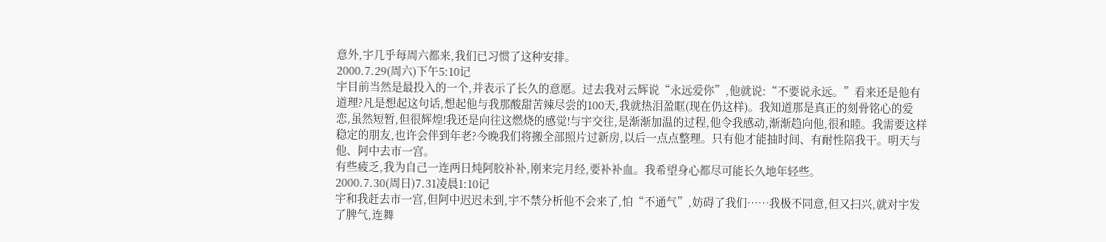意外,宇几乎每周六都来,我们已习惯了这种安排。
2000.7.29(周六)下午5:10记
宇目前当然是最投入的一个,并表示了长久的意愿。过去我对云辉说“永远爱你”,他就说:“不要说永远。”看来还是他有道理?凡是想起这句话,想起他与我那酸甜苦辣尽尝的100天,我就热泪盈眶(现在仍这样)。我知道那是真正的刻骨铭心的爱恋,虽然短暂,但很辉煌!我还是向往这燃烧的感觉!与宇交往,是渐渐加温的过程,他令我感动,渐渐趋向他,很和睦。我需要这样稳定的朋友,也许会伴到年老?今晚我们将搬全部照片过新房,以后一点点整理。只有他才能抽时间、有耐性陪我干。明天与他、阿中去市一宫。
有些疲乏,我为自己一连两日炖阿胶补补,刚来完月经,要补补血。我希望身心都尽可能长久地年轻些。
2000.7.30(周日)7.31凌晨1:10记
宇和我赶去市一宫,但阿中迟迟未到,宇不禁分析他不会来了,怕“不通气”,妨碍了我们……我极不同意,但又扫兴,就对宇发了脾气,连舞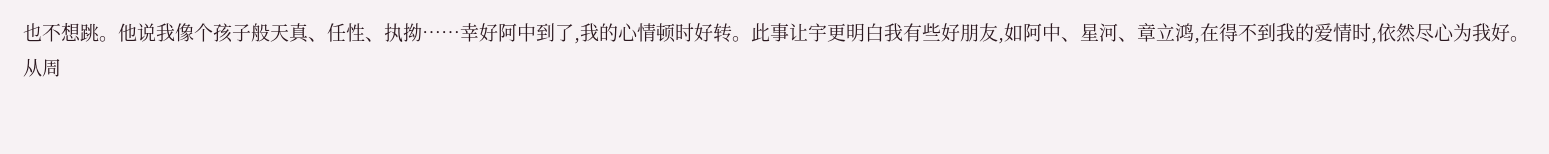也不想跳。他说我像个孩子般天真、任性、执拗……幸好阿中到了,我的心情顿时好转。此事让宇更明白我有些好朋友,如阿中、星河、章立鸿,在得不到我的爱情时,依然尽心为我好。
从周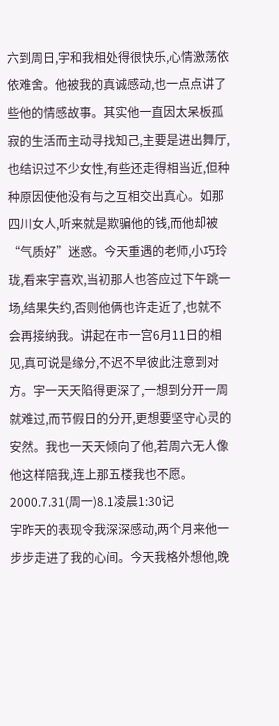六到周日,宇和我相处得很快乐,心情激荡依依难舍。他被我的真诚感动,也一点点讲了些他的情感故事。其实他一直因太呆板孤寂的生活而主动寻找知己,主要是进出舞厅,也结识过不少女性,有些还走得相当近,但种种原因使他没有与之互相交出真心。如那四川女人,听来就是欺骗他的钱,而他却被“气质好”迷惑。今天重遇的老师,小巧玲珑,看来宇喜欢,当初那人也答应过下午跳一场,结果失约,否则他俩也许走近了,也就不会再接纳我。讲起在市一宫6月11日的相见,真可说是缘分,不迟不早彼此注意到对方。宇一天天陷得更深了,一想到分开一周就难过,而节假日的分开,更想要坚守心灵的安然。我也一天天倾向了他,若周六无人像他这样陪我,连上那五楼我也不愿。
2000.7.31(周一)8.1凌晨1:30记
宇昨天的表现令我深深感动,两个月来他一步步走进了我的心间。今天我格外想他,晚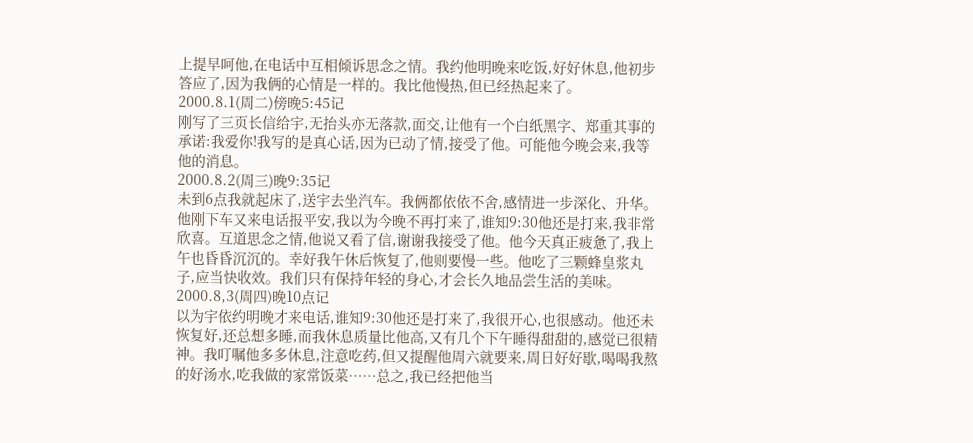上提早呵他,在电话中互相倾诉思念之情。我约他明晚来吃饭,好好休息,他初步答应了,因为我俩的心情是一样的。我比他慢热,但已经热起来了。
2000.8.1(周二)傍晚5:45记
刚写了三页长信给宇,无抬头亦无落款,面交,让他有一个白纸黑字、郑重其事的承诺:我爱你!我写的是真心话,因为已动了情,接受了他。可能他今晚会来,我等他的消息。
2000.8.2(周三)晚9:35记
未到6点我就起床了,送宇去坐汽车。我俩都依依不舍,感情进一步深化、升华。他刚下车又来电话报平安,我以为今晚不再打来了,谁知9:30他还是打来,我非常欣喜。互道思念之情,他说又看了信,谢谢我接受了他。他今天真正疲惫了,我上午也昏昏沉沉的。幸好我午休后恢复了,他则要慢一些。他吃了三颗蜂皇浆丸子,应当快收效。我们只有保持年轻的身心,才会长久地品尝生活的美味。
2000.8,3(周四)晚10点记
以为宇依约明晚才来电话,谁知9:30他还是打来了,我很开心,也很感动。他还未恢复好,还总想多睡,而我休息质量比他高,又有几个下午睡得甜甜的,感觉已很精神。我叮嘱他多多休息,注意吃药,但又提醒他周六就要来,周日好好歇,喝喝我熬的好汤水,吃我做的家常饭菜……总之,我已经把他当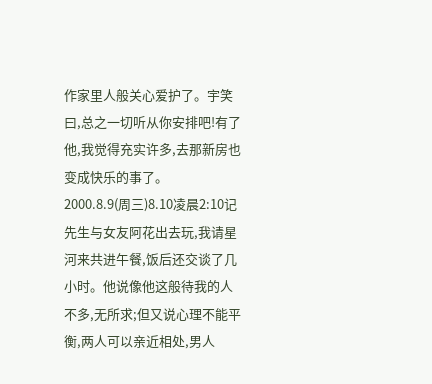作家里人般关心爱护了。宇笑曰,总之一切听从你安排吧!有了他,我觉得充实许多,去那新房也变成快乐的事了。
2000.8.9(周三)8.10凌晨2:10记
先生与女友阿花出去玩,我请星河来共进午餐,饭后还交谈了几小时。他说像他这般待我的人不多,无所求;但又说心理不能平衡,两人可以亲近相处,男人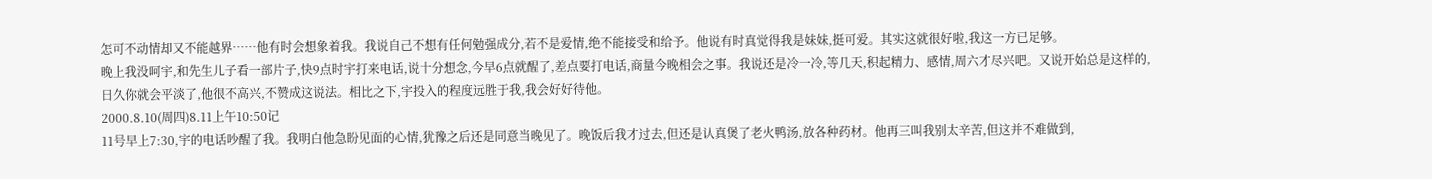怎可不动情却又不能越界……他有时会想象着我。我说自己不想有任何勉强成分,若不是爱情,绝不能接受和给予。他说有时真觉得我是妹妹,挺可爱。其实这就很好啦,我这一方已足够。
晚上我没呵宇,和先生儿子看一部片子,快9点时宇打来电话,说十分想念,今早6点就醒了,差点要打电话,商量今晚相会之事。我说还是冷一冷,等几天,积起精力、感情,周六才尽兴吧。又说开始总是这样的,日久你就会平淡了,他很不高兴,不赞成这说法。相比之下,宇投入的程度远胜于我,我会好好待他。
2000.8.10(周四)8.11上午10:50记
11号早上7:30,宇的电话吵醒了我。我明白他急盼见面的心情,犹豫之后还是同意当晚见了。晚饭后我才过去,但还是认真煲了老火鸭汤,放各种药材。他再三叫我别太辛苦,但这并不难做到,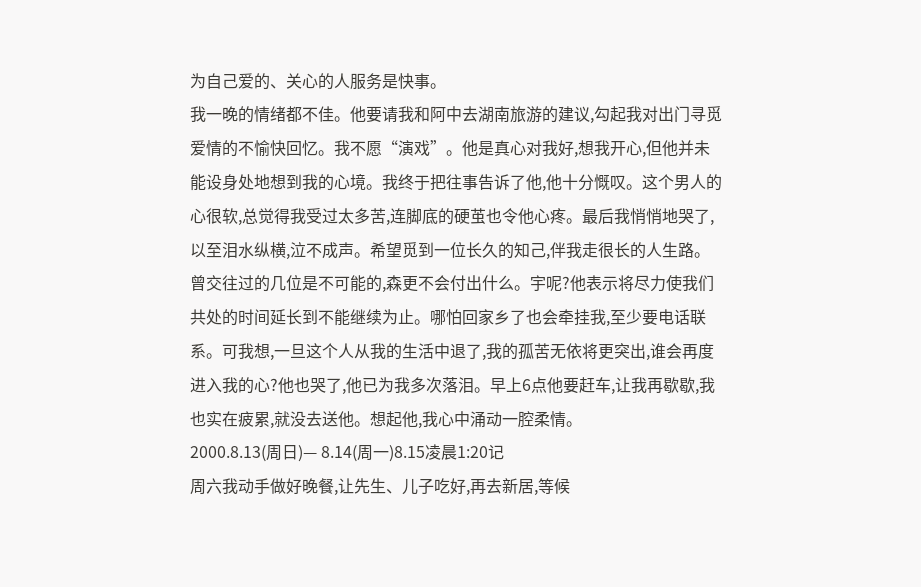为自己爱的、关心的人服务是快事。
我一晚的情绪都不佳。他要请我和阿中去湖南旅游的建议,勾起我对出门寻觅爱情的不愉快回忆。我不愿“演戏”。他是真心对我好,想我开心,但他并未能设身处地想到我的心境。我终于把往事告诉了他,他十分慨叹。这个男人的心很软,总觉得我受过太多苦,连脚底的硬茧也令他心疼。最后我悄悄地哭了,以至泪水纵横,泣不成声。希望觅到一位长久的知己,伴我走很长的人生路。曾交往过的几位是不可能的,森更不会付出什么。宇呢?他表示将尽力使我们共处的时间延长到不能继续为止。哪怕回家乡了也会牵挂我,至少要电话联系。可我想,一旦这个人从我的生活中退了,我的孤苦无依将更突出,谁会再度进入我的心?他也哭了,他已为我多次落泪。早上6点他要赶车,让我再歇歇,我也实在疲累,就没去送他。想起他,我心中涌动一腔柔情。
2000.8.13(周日)— 8.14(周一)8.15凌晨1:20记
周六我动手做好晚餐,让先生、儿子吃好,再去新居,等候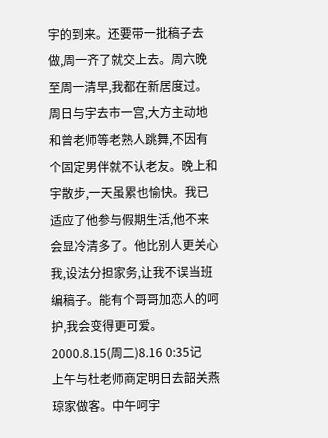宇的到来。还要带一批稿子去做,周一齐了就交上去。周六晚至周一清早,我都在新居度过。周日与宇去市一宫,大方主动地和曾老师等老熟人跳舞,不因有个固定男伴就不认老友。晚上和宇散步,一天虽累也愉快。我已适应了他参与假期生活,他不来会显冷清多了。他比别人更关心我,设法分担家务,让我不误当班编稿子。能有个哥哥加恋人的呵护,我会变得更可爱。
2000.8.15(周二)8.16 0:35记
上午与杜老师商定明日去韶关燕琼家做客。中午呵宇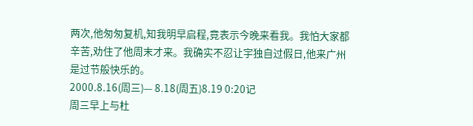两次,他匆匆复机,知我明早启程,竟表示今晚来看我。我怕大家都辛苦,劝住了他周末才来。我确实不忍让宇独自过假日,他来广州是过节般快乐的。
2000.8.16(周三)— 8.18(周五)8.19 0:20记
周三早上与杜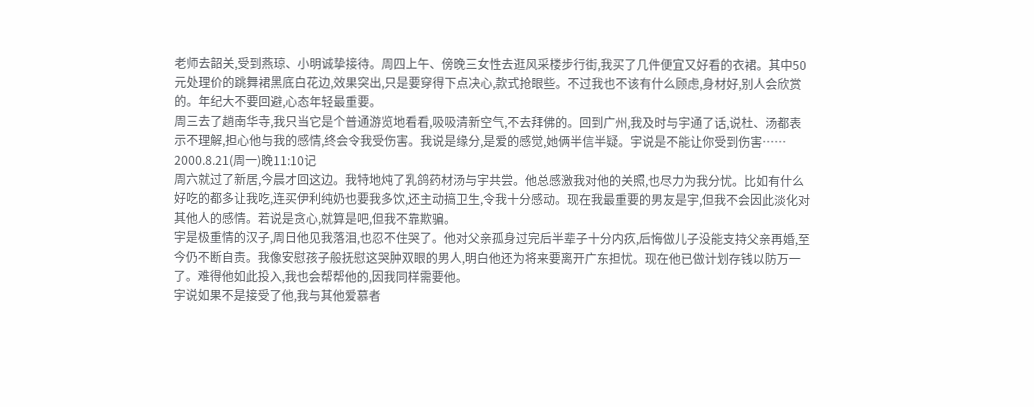老师去韶关,受到燕琼、小明诚挚接待。周四上午、傍晚三女性去逛风采楼步行街,我买了几件便宜又好看的衣裙。其中50元处理价的跳舞裙黑底白花边,效果突出,只是要穿得下点决心,款式抢眼些。不过我也不该有什么顾虑,身材好,别人会欣赏的。年纪大不要回避,心态年轻最重要。
周三去了趟南华寺,我只当它是个普通游览地看看,吸吸清新空气,不去拜佛的。回到广州,我及时与宇通了话,说杜、汤都表示不理解,担心他与我的感情,终会令我受伤害。我说是缘分,是爱的感觉,她俩半信半疑。宇说是不能让你受到伤害……
2000.8.21(周一)晚11:10记
周六就过了新居,今晨才回这边。我特地炖了乳鸽药材汤与宇共尝。他总感激我对他的关照,也尽力为我分忧。比如有什么好吃的都多让我吃,连买伊利纯奶也要我多饮,还主动搞卫生,令我十分感动。现在我最重要的男友是宇,但我不会因此淡化对其他人的感情。若说是贪心,就算是吧,但我不靠欺骗。
宇是极重情的汉子,周日他见我落泪,也忍不住哭了。他对父亲孤身过完后半辈子十分内疚,后悔做儿子没能支持父亲再婚,至今仍不断自责。我像安慰孩子般抚慰这哭肿双眼的男人,明白他还为将来要离开广东担忧。现在他已做计划存钱以防万一了。难得他如此投入,我也会帮帮他的,因我同样需要他。
宇说如果不是接受了他,我与其他爱慕者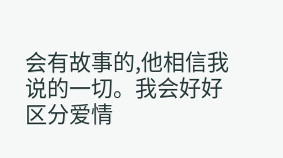会有故事的,他相信我说的一切。我会好好区分爱情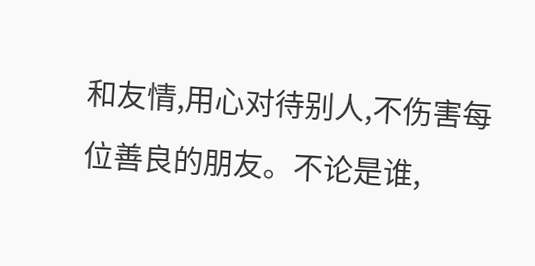和友情,用心对待别人,不伤害每位善良的朋友。不论是谁,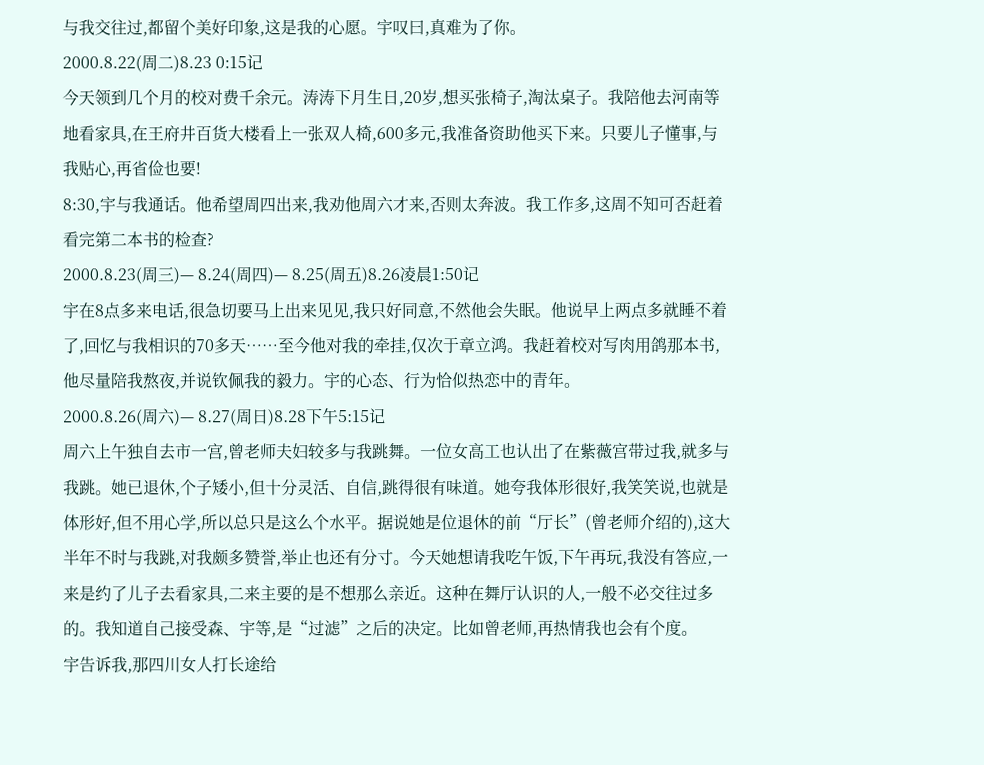与我交往过,都留个美好印象,这是我的心愿。宇叹曰,真难为了你。
2000.8.22(周二)8.23 0:15记
今天领到几个月的校对费千余元。涛涛下月生日,20岁,想买张椅子,淘汰桌子。我陪他去河南等地看家具,在王府井百货大楼看上一张双人椅,600多元,我准备资助他买下来。只要儿子懂事,与我贴心,再省俭也要!
8:30,宇与我通话。他希望周四出来,我劝他周六才来,否则太奔波。我工作多,这周不知可否赶着看完第二本书的检查?
2000.8.23(周三)— 8.24(周四)— 8.25(周五)8.26凌晨1:50记
宇在8点多来电话,很急切要马上出来见见,我只好同意,不然他会失眠。他说早上两点多就睡不着了,回忆与我相识的70多天……至今他对我的牵挂,仅次于章立鸿。我赶着校对写肉用鸽那本书,他尽量陪我熬夜,并说钦佩我的毅力。宇的心态、行为恰似热恋中的青年。
2000.8.26(周六)— 8.27(周日)8.28下午5:15记
周六上午独自去市一宫,曾老师夫妇较多与我跳舞。一位女高工也认出了在紫薇宫带过我,就多与我跳。她已退休,个子矮小,但十分灵活、自信,跳得很有味道。她夸我体形很好,我笑笑说,也就是体形好,但不用心学,所以总只是这么个水平。据说她是位退休的前“厅长”(曾老师介绍的),这大半年不时与我跳,对我颇多赞誉,举止也还有分寸。今天她想请我吃午饭,下午再玩,我没有答应,一来是约了儿子去看家具,二来主要的是不想那么亲近。这种在舞厅认识的人,一般不必交往过多的。我知道自己接受森、宇等,是“过滤”之后的决定。比如曾老师,再热情我也会有个度。
宇告诉我,那四川女人打长途给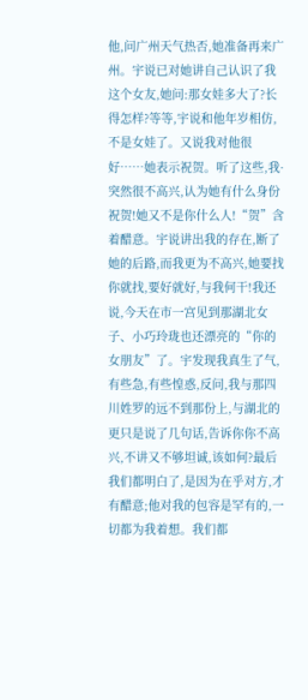他,问广州天气热否,她准备再来广州。宇说已对她讲自己认识了我这个女友,她问:那女娃多大了?长得怎样?等等,宇说和他年岁相仿,不是女娃了。又说我对他很好……她表示祝贺。听了这些,我·突然很不高兴,认为她有什么身份祝贺!她又不是你什么人!“贺”含着醋意。宇说讲出我的存在,断了她的后路,而我更为不高兴,她要找你就找,要好就好,与我何干!我还说,今天在市一宫见到那湖北女子、小巧玲珑也还漂亮的“你的女朋友”了。宇发现我真生了气,有些急,有些惶惑,反问,我与那四川姓罗的远不到那份上,与湖北的更只是说了几句话,告诉你你不高兴,不讲又不够坦诚,该如何?最后我们都明白了,是因为在乎对方,才有醋意;他对我的包容是罕有的,一切都为我着想。我们都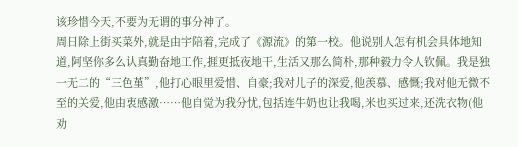该珍惜今天,不要为无谓的事分神了。
周日除上街买菜外,就是由宇陪着,完成了《源流》的第一校。他说别人怎有机会具体地知道,阿坚你多么认真勤奋地工作,捱更抵夜地干,生活又那么简朴,那种毅力令人钦佩。我是独一无二的“三色堇”,他打心眼里爱惜、自豪;我对儿子的深爱,他羡慕、感慨;我对他无微不至的关爱,他由衷感激……他自觉为我分忧,包括连牛奶也让我喝,米也买过来,还洗衣物(他劝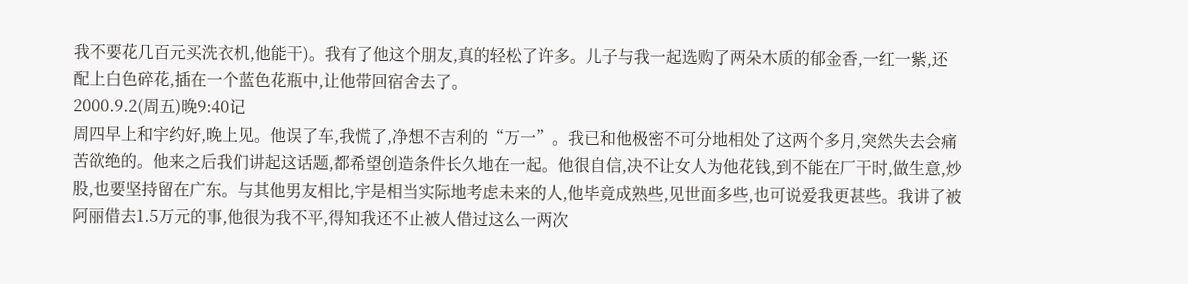我不要花几百元买洗衣机,他能干)。我有了他这个朋友,真的轻松了许多。儿子与我一起选购了两朵木质的郁金香,一红一紫,还配上白色碎花,插在一个蓝色花瓶中,让他带回宿舍去了。
2000.9.2(周五)晚9:40记
周四早上和宇约好,晚上见。他误了车,我慌了,净想不吉利的“万一”。我已和他极密不可分地相处了这两个多月,突然失去会痛苦欲绝的。他来之后我们讲起这话题,都希望创造条件长久地在一起。他很自信,决不让女人为他花钱,到不能在厂干时,做生意,炒股,也要坚持留在广东。与其他男友相比,宇是相当实际地考虑未来的人,他毕竟成熟些,见世面多些,也可说爱我更甚些。我讲了被阿丽借去1.5万元的事,他很为我不平,得知我还不止被人借过这么一两次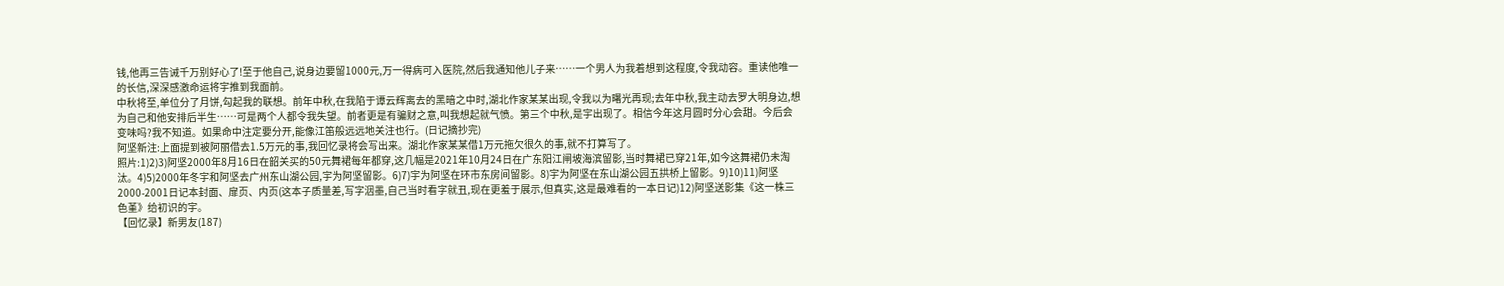钱,他再三告诫千万别好心了!至于他自己,说身边要留1000元,万一得病可入医院,然后我通知他儿子来……一个男人为我着想到这程度,令我动容。重读他唯一的长信,深深感激命运将宇推到我面前。
中秋将至,单位分了月饼,勾起我的联想。前年中秋,在我陷于谭云辉离去的黑暗之中时,湖北作家某某出现,令我以为曙光再现;去年中秋,我主动去罗大明身边,想为自己和他安排后半生……可是两个人都令我失望。前者更是有骗财之意,叫我想起就气愤。第三个中秋,是宇出现了。相信今年这月圆时分心会甜。今后会变味吗?我不知道。如果命中注定要分开,能像江笛般远远地关注也行。(日记摘抄完)
阿坚新注:上面提到被阿丽借去1.5万元的事,我回忆录将会写出来。湖北作家某某借1万元拖欠很久的事,就不打算写了。
照片:1)2)3)阿坚2000年8月16日在韶关买的50元舞裙每年都穿,这几幅是2021年10月24日在广东阳江闸坡海滨留影,当时舞裙已穿21年,如今这舞裙仍未淘汰。4)5)2000年冬宇和阿坚去广州东山湖公园,宇为阿坚留影。6)7)宇为阿坚在环市东房间留影。8)宇为阿坚在东山湖公园五拱桥上留影。9)10)11)阿坚2000-2001日记本封面、扉页、内页(这本子质量差,写字洇墨,自己当时看字就丑,现在更羞于展示,但真实,这是最难看的一本日记)12)阿坚送影集《这一株三色堇》给初识的宇。
【回忆录】新男友(187)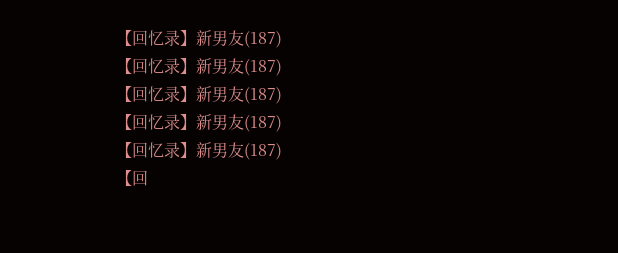【回忆录】新男友(187)
【回忆录】新男友(187)
【回忆录】新男友(187)
【回忆录】新男友(187)
【回忆录】新男友(187)
【回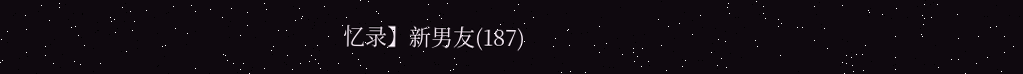忆录】新男友(187)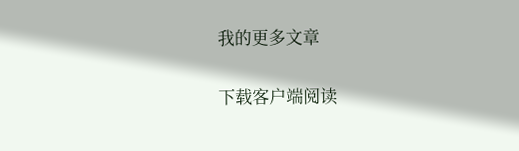我的更多文章

下载客户端阅读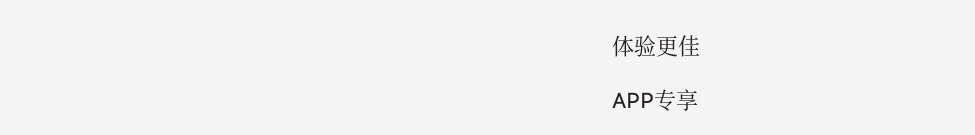体验更佳

APP专享